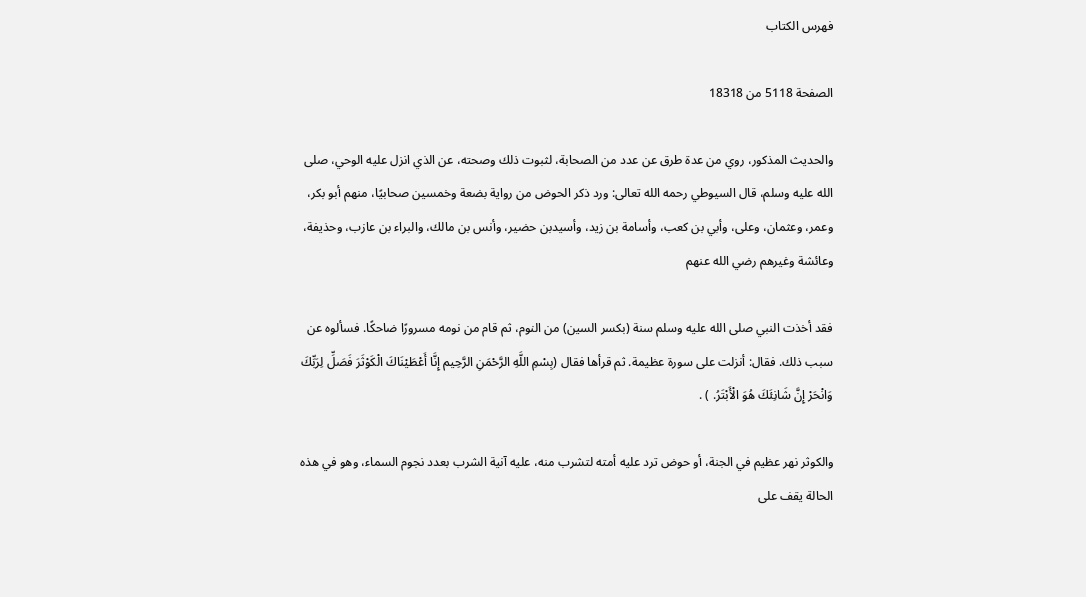فهرس الكتاب

الصفحة 5118 من 18318

والحديث المذكور، روي من عدة طرق عن عدد من الصحابة، لثبوت ذلك وصحته، عن الذي انزل عليه الوحي، صلى الله عليه وسلم، قال السيوطي رحمه الله تعالى: ورد ذكر الحوض من رواية بضعة وخمسين صحابيًا، منهم أبو بكر، وعمر، وعثمان، وعلى، وأبي بن كعب، وأسامة بن زيد، وأسيدبن حضير، وأنس بن مالك، والبراء بن عازب، وحذيفة، وعائشة وغيرهم رضي الله عنهم

فقد أخذت النبي صلى الله عليه وسلم سنة (بكسر السين) من النوم، ثم قام من نومه مسرورًا ضاحكًا. فسألوه عن سبب ذلك. فقال: أنزلت على سورة عظيمة. ثم قرأها فقال (بِسْمِ اللَّهِ الرَّحْمَنِ الرَّحِيم إِنَّا أَعْطَيْنَاكَ الْكَوْثَرَ فَصَلِّ لِرَبِّكَ وَانْحَرْ إِنَّ شَانِئَكَ هُوَ الْأَبْتَرُ. ) .

والكوثر نهر عظيم في الجنة، أو حوض ترد عليه أمته لتشرب منه، عليه آنية الشرب بعدد نجوم السماء، وهو في هذه الحالة يقف على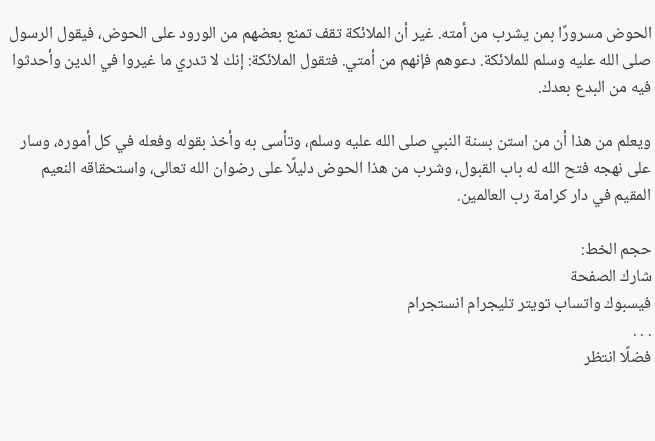الحوض مسرورًا بمن يشرب من أمته. غير أن الملائكة تقف تمنع بعضهم من الورود على الحوض، فيقول الرسول صلى الله عليه وسلم للملائكة. دعوهم فإنهم من أمتي. فتقول الملائكة: إنك لا تدري ما غيروا في الدين وأحدثوا فيه من البدع بعدك.

ويعلم من هذا أن من استن بسنة النبي صلى الله عليه وسلم، وتأسى به وأخذ بقوله وفعله في كل أموره، وسار على نهجه فتح الله له باب القبول، وشرب من هذا الحوض دليلًا على رضوان الله تعالى، واستحقاقه النعيم المقيم في دار كرامة رب العالمين.

حجم الخط:
شارك الصفحة
فيسبوك واتساب تويتر تليجرام انستجرام
. . .
فضلًا انتظر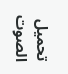تحميل الصوت